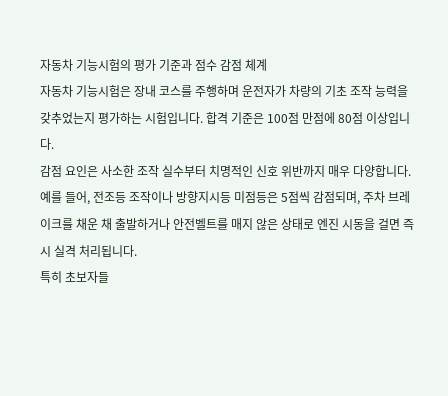자동차 기능시험의 평가 기준과 점수 감점 체계
자동차 기능시험은 장내 코스를 주행하며 운전자가 차량의 기초 조작 능력을 갖추었는지 평가하는 시험입니다. 합격 기준은 100점 만점에 80점 이상입니다.
감점 요인은 사소한 조작 실수부터 치명적인 신호 위반까지 매우 다양합니다. 예를 들어, 전조등 조작이나 방향지시등 미점등은 5점씩 감점되며, 주차 브레이크를 채운 채 출발하거나 안전벨트를 매지 않은 상태로 엔진 시동을 걸면 즉시 실격 처리됩니다.
특히 초보자들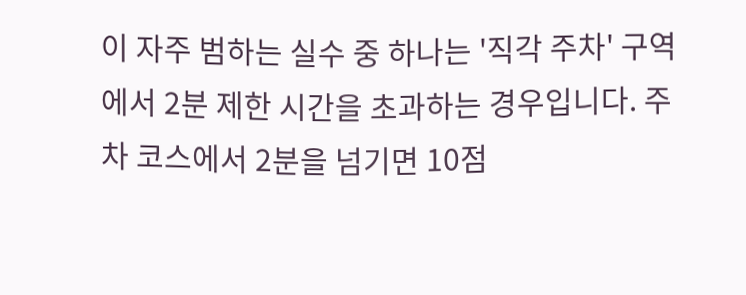이 자주 범하는 실수 중 하나는 '직각 주차' 구역에서 2분 제한 시간을 초과하는 경우입니다. 주차 코스에서 2분을 넘기면 10점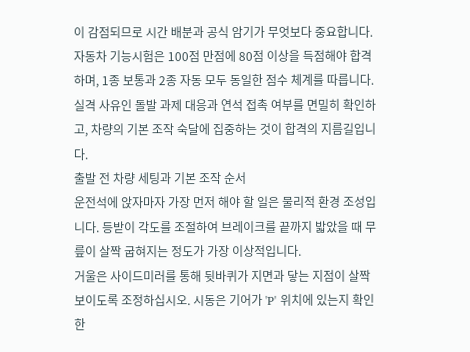이 감점되므로 시간 배분과 공식 암기가 무엇보다 중요합니다.
자동차 기능시험은 100점 만점에 80점 이상을 득점해야 합격하며, 1종 보통과 2종 자동 모두 동일한 점수 체계를 따릅니다. 실격 사유인 돌발 과제 대응과 연석 접촉 여부를 면밀히 확인하고, 차량의 기본 조작 숙달에 집중하는 것이 합격의 지름길입니다.
출발 전 차량 세팅과 기본 조작 순서
운전석에 앉자마자 가장 먼저 해야 할 일은 물리적 환경 조성입니다. 등받이 각도를 조절하여 브레이크를 끝까지 밟았을 때 무릎이 살짝 굽혀지는 정도가 가장 이상적입니다.
거울은 사이드미러를 통해 뒷바퀴가 지면과 닿는 지점이 살짝 보이도록 조정하십시오. 시동은 기어가 'P' 위치에 있는지 확인한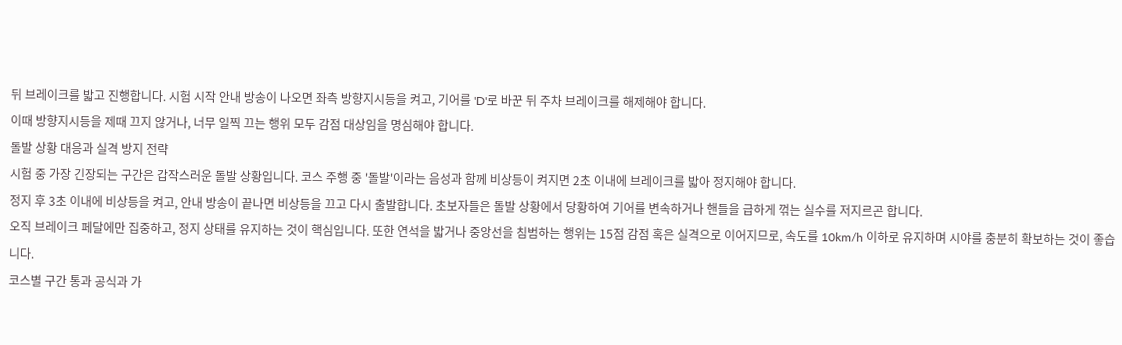뒤 브레이크를 밟고 진행합니다. 시험 시작 안내 방송이 나오면 좌측 방향지시등을 켜고, 기어를 'D'로 바꾼 뒤 주차 브레이크를 해제해야 합니다.
이때 방향지시등을 제때 끄지 않거나, 너무 일찍 끄는 행위 모두 감점 대상임을 명심해야 합니다.
돌발 상황 대응과 실격 방지 전략
시험 중 가장 긴장되는 구간은 갑작스러운 돌발 상황입니다. 코스 주행 중 '돌발'이라는 음성과 함께 비상등이 켜지면 2초 이내에 브레이크를 밟아 정지해야 합니다.
정지 후 3초 이내에 비상등을 켜고, 안내 방송이 끝나면 비상등을 끄고 다시 출발합니다. 초보자들은 돌발 상황에서 당황하여 기어를 변속하거나 핸들을 급하게 꺾는 실수를 저지르곤 합니다.
오직 브레이크 페달에만 집중하고, 정지 상태를 유지하는 것이 핵심입니다. 또한 연석을 밟거나 중앙선을 침범하는 행위는 15점 감점 혹은 실격으로 이어지므로, 속도를 10km/h 이하로 유지하며 시야를 충분히 확보하는 것이 좋습니다.
코스별 구간 통과 공식과 가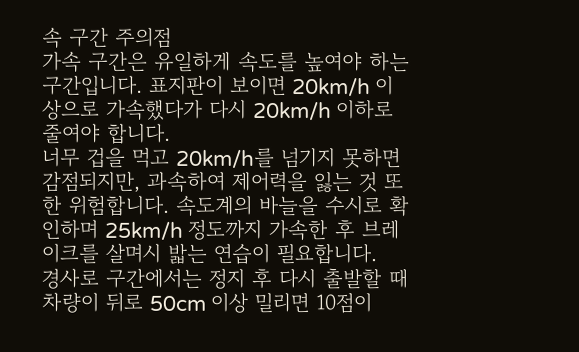속 구간 주의점
가속 구간은 유일하게 속도를 높여야 하는 구간입니다. 표지판이 보이면 20km/h 이상으로 가속했다가 다시 20km/h 이하로 줄여야 합니다.
너무 겁을 먹고 20km/h를 넘기지 못하면 감점되지만, 과속하여 제어력을 잃는 것 또한 위험합니다. 속도계의 바늘을 수시로 확인하며 25km/h 정도까지 가속한 후 브레이크를 살며시 밟는 연습이 필요합니다.
경사로 구간에서는 정지 후 다시 출발할 때 차량이 뒤로 50cm 이상 밀리면 10점이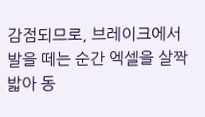감점되므로, 브레이크에서 발을 떼는 순간 엑셀을 살짝 밟아 동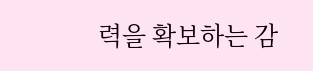력을 확보하는 감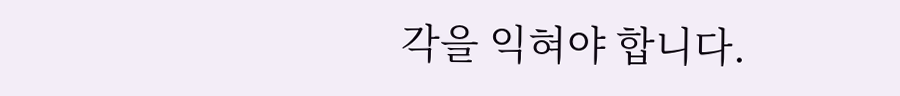각을 익혀야 합니다.